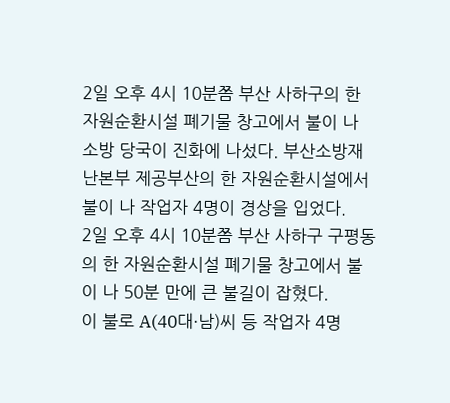2일 오후 4시 10분쯤 부산 사하구의 한 자원순환시설 폐기물 창고에서 불이 나 소방 당국이 진화에 나섰다. 부산소방재난본부 제공부산의 한 자원순환시설에서 불이 나 작업자 4명이 경상을 입었다.
2일 오후 4시 10분쯤 부산 사하구 구평동의 한 자원순환시설 폐기물 창고에서 불이 나 50분 만에 큰 불길이 잡혔다.
이 불로 A(40대·남)씨 등 작업자 4명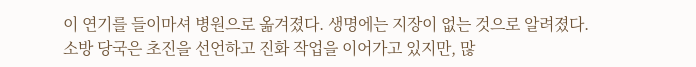이 연기를 들이마셔 병원으로 옮겨졌다. 생명에는 지장이 없는 것으로 알려졌다.
소방 당국은 초진을 선언하고 진화 작업을 이어가고 있지만, 많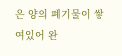은 양의 폐기물이 쌓여있어 완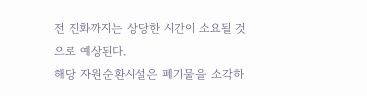전 진화까지는 상당한 시간이 소요될 것으로 예상된다.
해당 자원순환시설은 폐기물을 소각하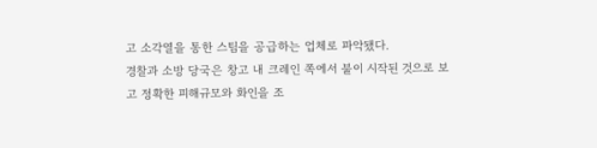고 소각열을 통한 스팀을 공급하는 업체로 파악됐다.
경찰과 소방 당국은 창고 내 크레인 쪽에서 불이 시작된 것으로 보고 정확한 피해규모와 화인을 조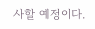사할 예정이다.